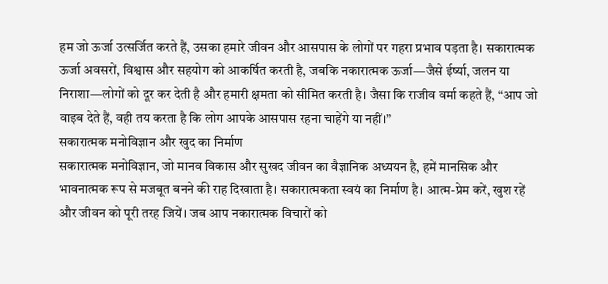हम जो ऊर्जा उत्सर्जित करते हैं, उसका हमारे जीवन और आसपास के लोगों पर गहरा प्रभाव पड़ता है। सकारात्मक ऊर्जा अवसरों, विश्वास और सहयोग को आकर्षित करती है, जबकि नकारात्मक ऊर्जा—जैसे ईर्ष्या, जलन या निराशा—लोगों को दूर कर देती है और हमारी क्षमता को सीमित करती है। जैसा कि राजीव वर्मा कहते हैं, “आप जो वाइब देते हैं, वही तय करता है कि लोग आपके आसपास रहना चाहेंगे या नहीं।”
सकारात्मक मनोविज्ञान और खुद का निर्माण
सकारात्मक मनोविज्ञान, जो मानव विकास और सुखद जीवन का वैज्ञानिक अध्ययन है, हमें मानसिक और भावनात्मक रूप से मजबूत बनने की राह दिखाता है। सकारात्मकता स्वयं का निर्माण है। आत्म-प्रेम करें, खुश रहें और जीवन को पूरी तरह जियें। जब आप नकारात्मक विचारों को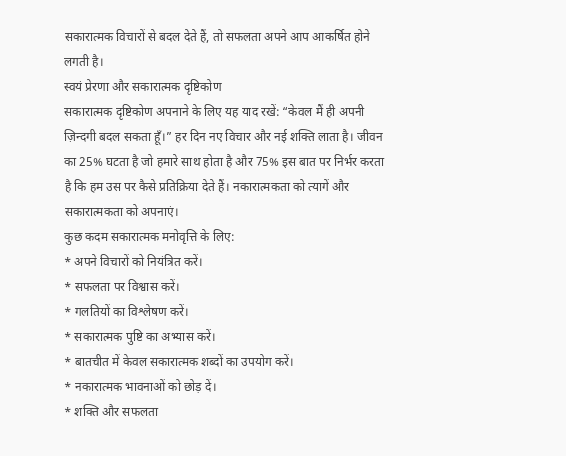सकारात्मक विचारों से बदल देते हैं, तो सफलता अपने आप आकर्षित होने लगती है।
स्वयं प्रेरणा और सकारात्मक दृष्टिकोण
सकारात्मक दृष्टिकोण अपनाने के लिए यह याद रखें: “केवल मैं ही अपनी ज़िन्दगी बदल सकता हूँ।” हर दिन नए विचार और नई शक्ति लाता है। जीवन का 25% घटता है जो हमारे साथ होता है और 75% इस बात पर निर्भर करता है कि हम उस पर कैसे प्रतिक्रिया देते हैं। नकारात्मकता को त्यागें और सकारात्मकता को अपनाएं।
कुछ कदम सकारात्मक मनोवृत्ति के लिए:
* अपने विचारों को नियंत्रित करें।
* सफलता पर विश्वास करें।
* गलतियों का विश्लेषण करें।
* सकारात्मक पुष्टि का अभ्यास करें।
* बातचीत में केवल सकारात्मक शब्दों का उपयोग करें।
* नकारात्मक भावनाओं को छोड़ दें।
* शक्ति और सफलता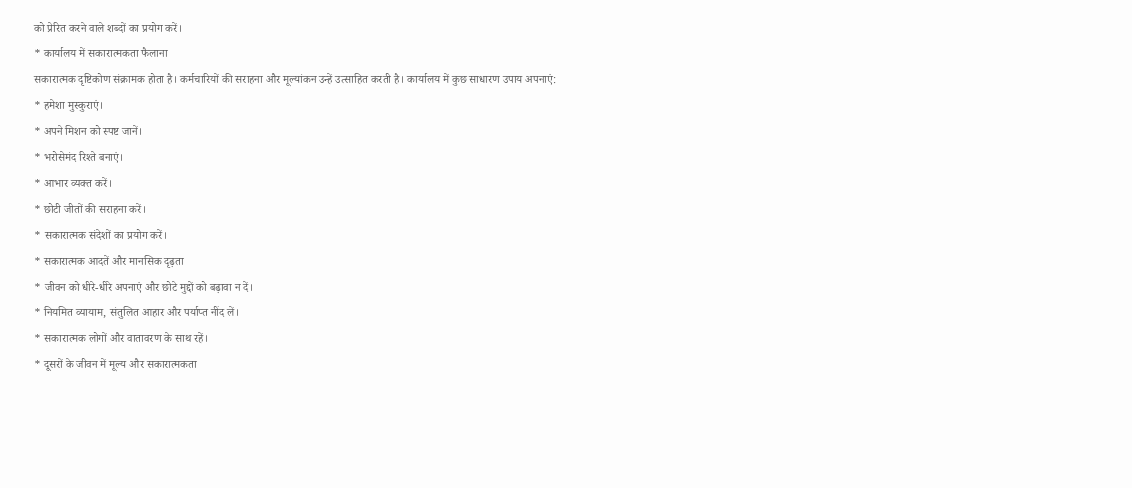को प्रेरित करने वाले शब्दों का प्रयोग करें।
* कार्यालय में सकारात्मकता फैलाना
सकारात्मक दृष्टिकोण संक्रामक होता है। कर्मचारियों की सराहना और मूल्यांकन उन्हें उत्साहित करती है। कार्यालय में कुछ साधारण उपाय अपनाएं:
* हमेशा मुस्कुराएं।
* अपने मिशन को स्पष्ट जानें।
* भरोसेमंद रिश्ते बनाएं।
* आभार व्यक्त करें।
* छोटी जीतों की सराहना करें।
* सकारात्मक संदेशों का प्रयोग करें।
* सकारात्मक आदतें और मानसिक दृढ़ता
* जीवन को धीरे-धीरे अपनाएं और छोटे मुद्दों को बढ़ावा न दें।
* नियमित व्यायाम, संतुलित आहार और पर्याप्त नींद लें।
* सकारात्मक लोगों और वातावरण के साथ रहें।
* दूसरों के जीवन में मूल्य और सकारात्मकता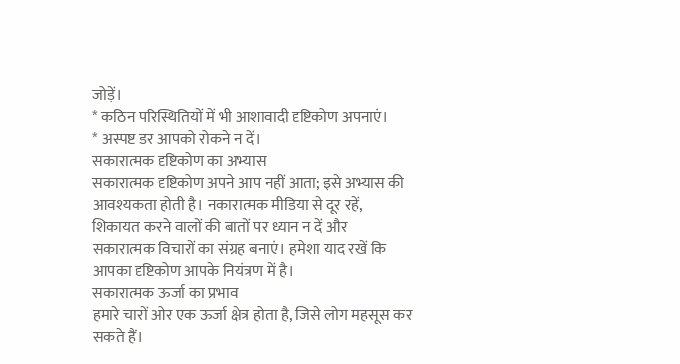जोड़ें।
* कठिन परिस्थितियों में भी आशावादी दृष्टिकोण अपनाएं।
* अस्पष्ट डर आपको रोकने न दें।
सकारात्मक दृष्टिकोण का अभ्यास
सकारात्मक दृष्टिकोण अपने आप नहीं आता; इसे अभ्यास की आवश्यकता होती है। नकारात्मक मीडिया से दूर रहें, शिकायत करने वालों की बातों पर ध्यान न दें और सकारात्मक विचारों का संग्रह बनाएं। हमेशा याद रखें कि आपका दृष्टिकोण आपके नियंत्रण में है।
सकारात्मक ऊर्जा का प्रभाव
हमारे चारों ओर एक ऊर्जा क्षेत्र होता है, जिसे लोग महसूस कर सकते हैं।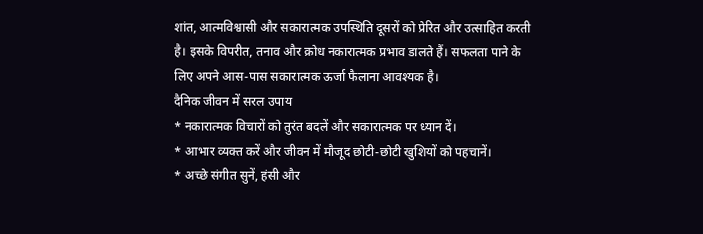शांत, आत्मविश्वासी और सकारात्मक उपस्थिति दूसरों को प्रेरित और उत्साहित करती है। इसके विपरीत, तनाव और क्रोध नकारात्मक प्रभाव डालते हैं। सफलता पाने के लिए अपने आस-पास सकारात्मक ऊर्जा फैलाना आवश्यक है।
दैनिक जीवन में सरल उपाय
* नकारात्मक विचारों को तुरंत बदलें और सकारात्मक पर ध्यान दें।
* आभार व्यक्त करें और जीवन में मौजूद छोटी-छोटी खुशियों को पहचानें।
* अच्छे संगीत सुनें, हंसी और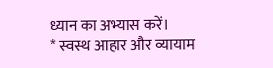ध्यान का अभ्यास करें।
* स्वस्थ आहार और व्यायाम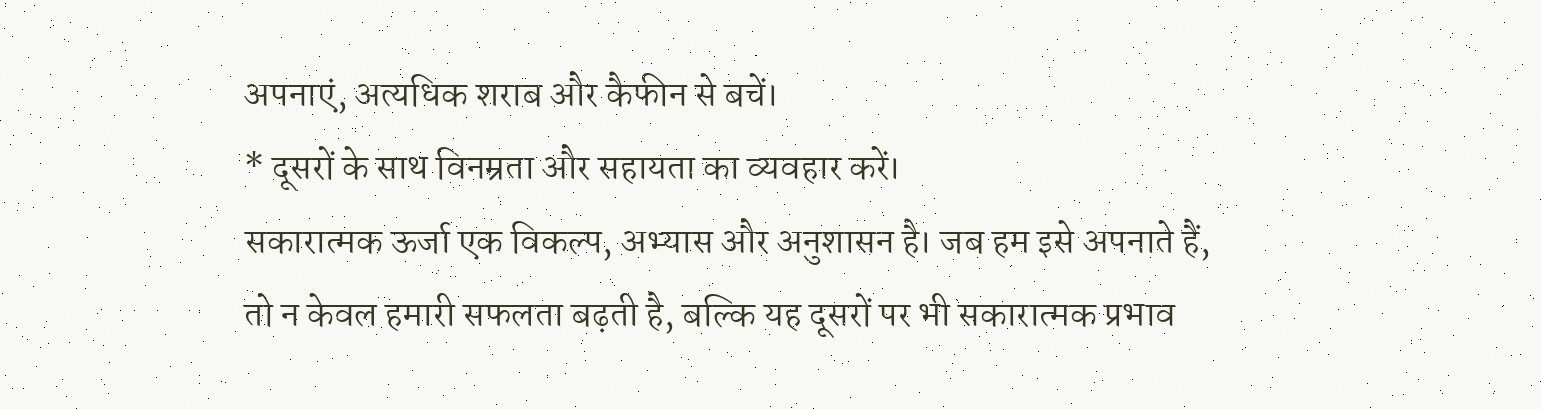अपनाएं, अत्यधिक शराब और कैफीन से बचें।
* दूसरों के साथ विनम्रता और सहायता का व्यवहार करें।
सकारात्मक ऊर्जा एक विकल्प, अभ्यास और अनुशासन है। जब हम इसे अपनाते हैं, तो न केवल हमारी सफलता बढ़ती है, बल्कि यह दूसरों पर भी सकारात्मक प्रभाव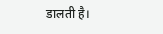डालती है।